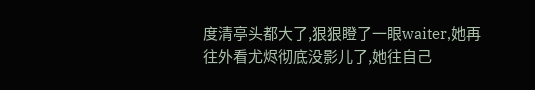度清亭头都大了,狠狠瞪了一眼waiter,她再往外看尤烬彻底没影儿了,她往自己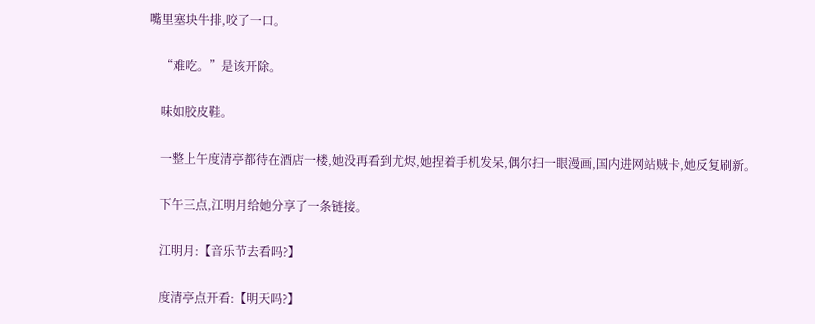嘴里塞块牛排,咬了一口。

    “难吃。”是该开除。

    味如胶皮鞋。

    一整上午度清亭都待在酒店一楼,她没再看到尤烬,她捏着手机发呆,偶尔扫一眼漫画,国内进网站贼卡,她反复刷新。

    下午三点,江明月给她分享了一条链接。

    江明月:【音乐节去看吗?】

    度清亭点开看:【明天吗?】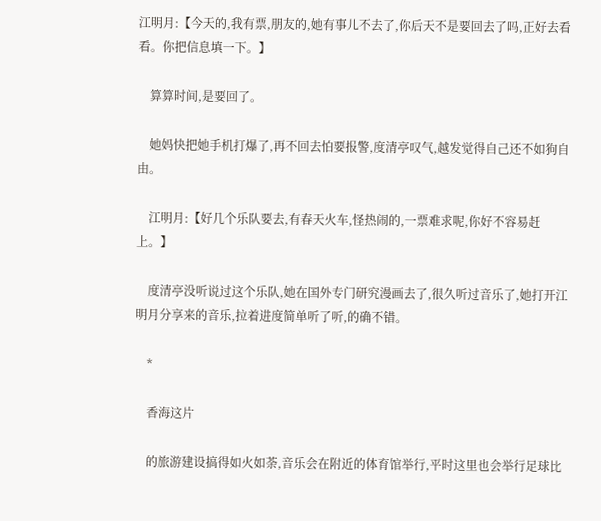江明月:【今天的,我有票,朋友的,她有事儿不去了,你后天不是要回去了吗,正好去看看。你把信息填一下。】

    算算时间,是要回了。

    她妈快把她手机打爆了,再不回去怕要报警,度清亭叹气,越发觉得自己还不如狗自由。

    江明月:【好几个乐队要去,有春天火车,怪热闹的,一票难求呢,你好不容易赶上。】

    度清亭没听说过这个乐队,她在国外专门研究漫画去了,很久听过音乐了,她打开江明月分享来的音乐,拉着进度简单听了听,的确不错。

    *

    香海这片

    的旅游建设搞得如火如荼,音乐会在附近的体育馆举行,平时这里也会举行足球比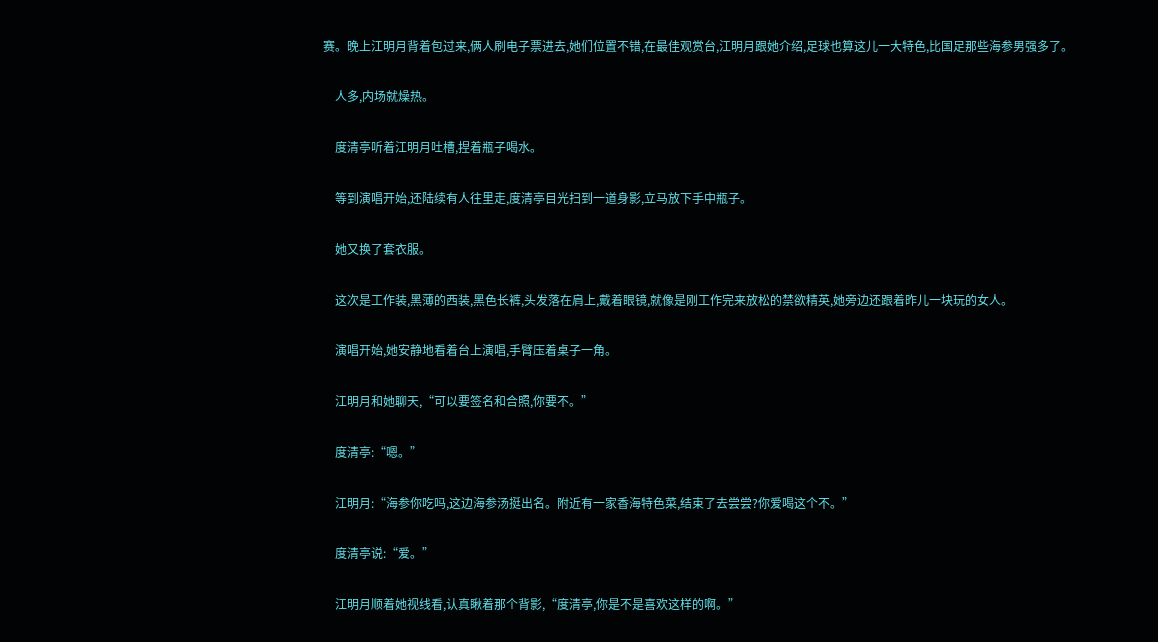赛。晚上江明月背着包过来,俩人刷电子票进去,她们位置不错,在最佳观赏台,江明月跟她介绍,足球也算这儿一大特色,比国足那些海参男强多了。

    人多,内场就燥热。

    度清亭听着江明月吐槽,捏着瓶子喝水。

    等到演唱开始,还陆续有人往里走,度清亭目光扫到一道身影,立马放下手中瓶子。

    她又换了套衣服。

    这次是工作装,黑薄的西装,黑色长裤,头发落在肩上,戴着眼镜,就像是刚工作完来放松的禁欲精英,她旁边还跟着昨儿一块玩的女人。

    演唱开始,她安静地看着台上演唱,手臂压着桌子一角。

    江明月和她聊天,“可以要签名和合照,你要不。”

    度清亭:“嗯。”

    江明月:“海参你吃吗,这边海参汤挺出名。附近有一家香海特色菜,结束了去尝尝?你爱喝这个不。”

    度清亭说:“爱。”

    江明月顺着她视线看,认真瞅着那个背影,“度清亭,你是不是喜欢这样的啊。”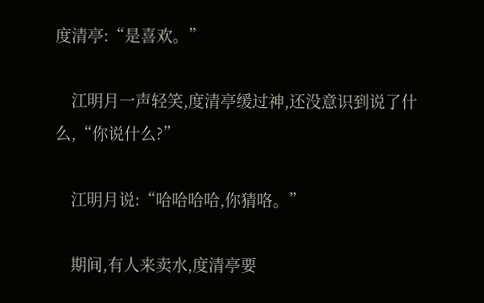度清亭:“是喜欢。”

    江明月一声轻笑,度清亭缓过神,还没意识到说了什么,“你说什么?”

    江明月说:“哈哈哈哈,你猜咯。”

    期间,有人来卖水,度清亭要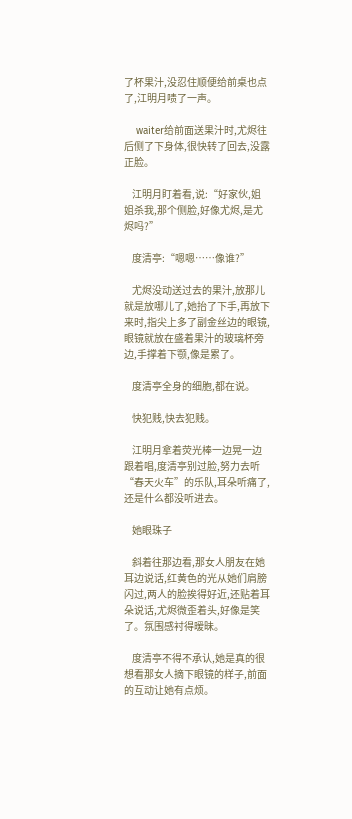了杯果汁,没忍住顺便给前桌也点了,江明月啧了一声。

    waiter给前面送果汁时,尤烬往后侧了下身体,很快转了回去,没露正脸。

    江明月盯着看,说:“好家伙,姐姐杀我,那个侧脸,好像尤烬,是尤烬吗?”

    度清亭:“嗯嗯……像谁?”

    尤烬没动送过去的果汁,放那儿就是放哪儿了,她抬了下手,再放下来时,指尖上多了副金丝边的眼镜,眼镜就放在盛着果汁的玻璃杯旁边,手撑着下颚,像是累了。

    度清亭全身的细胞,都在说。

    快犯贱,快去犯贱。

    江明月拿着荧光棒一边晃一边跟着唱,度清亭别过脸,努力去听“春天火车”的乐队,耳朵听痛了,还是什么都没听进去。

    她眼珠子

    斜着往那边看,那女人朋友在她耳边说话,红黄色的光从她们肩膀闪过,两人的脸挨得好近,还贴着耳朵说话,尤烬微歪着头,好像是笑了。氛围感衬得暧昧。

    度清亭不得不承认,她是真的很想看那女人摘下眼镜的样子,前面的互动让她有点烦。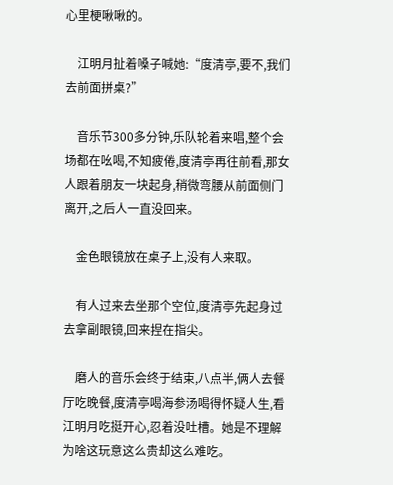心里梗啾啾的。

    江明月扯着嗓子喊她:“度清亭,要不,我们去前面拼桌?”

    音乐节300多分钟,乐队轮着来唱,整个会场都在吆喝,不知疲倦,度清亭再往前看,那女人跟着朋友一块起身,稍微弯腰从前面侧门离开,之后人一直没回来。

    金色眼镜放在桌子上,没有人来取。

    有人过来去坐那个空位,度清亭先起身过去拿副眼镜,回来捏在指尖。

    磨人的音乐会终于结束,八点半,俩人去餐厅吃晚餐,度清亭喝海参汤喝得怀疑人生,看江明月吃挺开心,忍着没吐槽。她是不理解为啥这玩意这么贵却这么难吃。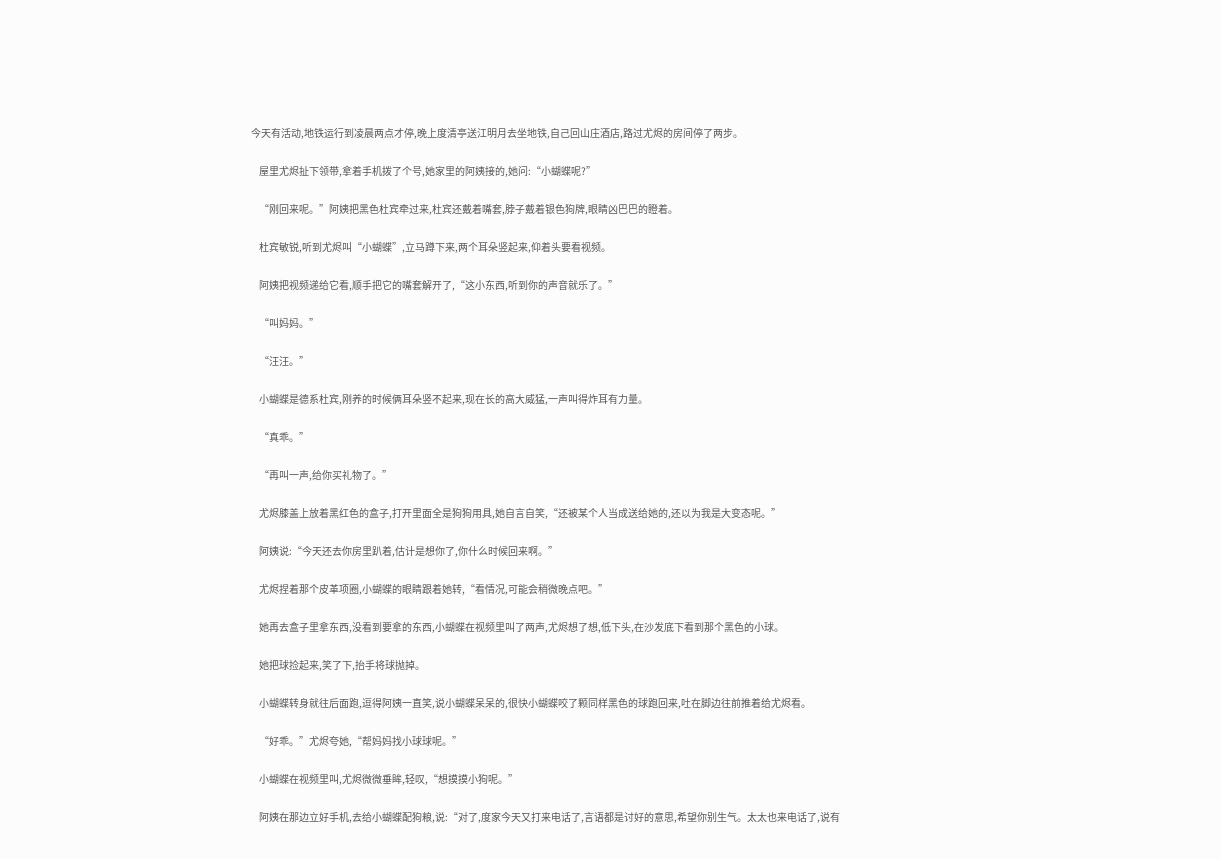今天有活动,地铁运行到凌晨两点才停,晚上度清亭送江明月去坐地铁,自己回山庄酒店,路过尤烬的房间停了两步。

    屋里尤烬扯下领带,拿着手机拨了个号,她家里的阿姨接的,她问:“小蝴蝶呢?”

    “刚回来呢。”阿姨把黑色杜宾牵过来,杜宾还戴着嘴套,脖子戴着银色狗牌,眼睛凶巴巴的瞪着。

    杜宾敏锐,听到尤烬叫“小蝴蝶”,立马蹲下来,两个耳朵竖起来,仰着头要看视频。

    阿姨把视频递给它看,顺手把它的嘴套解开了,“这小东西,听到你的声音就乐了。”

    “叫妈妈。”

    “汪汪。”

    小蝴蝶是德系杜宾,刚养的时候俩耳朵竖不起来,现在长的高大威猛,一声叫得炸耳有力量。

    “真乖。”

    “再叫一声,给你买礼物了。”

    尤烬膝盖上放着黑红色的盒子,打开里面全是狗狗用具,她自言自笑,“还被某个人当成送给她的,还以为我是大变态呢。”

    阿姨说:“今天还去你房里趴着,估计是想你了,你什么时候回来啊。”

    尤烬捏着那个皮革项圈,小蝴蝶的眼睛跟着她转,“看情况,可能会稍微晚点吧。”

    她再去盒子里拿东西,没看到要拿的东西,小蝴蝶在视频里叫了两声,尤烬想了想,低下头,在沙发底下看到那个黑色的小球。

    她把球捡起来,笑了下,抬手将球抛掉。

    小蝴蝶转身就往后面跑,逗得阿姨一直笑,说小蝴蝶呆呆的,很快小蝴蝶咬了颗同样黑色的球跑回来,吐在脚边往前推着给尤烬看。

    “好乖。”尤烬夸她,“帮妈妈找小球球呢。”

    小蝴蝶在视频里叫,尤烬微微垂眸,轻叹,“想摸摸小狗呢。”

    阿姨在那边立好手机,去给小蝴蝶配狗粮,说:“对了,度家今天又打来电话了,言语都是讨好的意思,希望你别生气。太太也来电话了,说有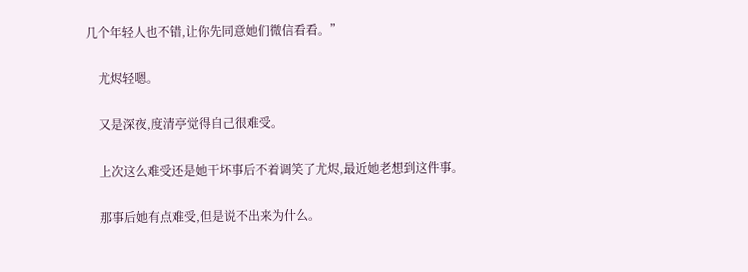几个年轻人也不错,让你先同意她们微信看看。”

    尤烬轻嗯。

    又是深夜,度清亭觉得自己很难受。

    上次这么难受还是她干坏事后不着调笑了尤烬,最近她老想到这件事。

    那事后她有点难受,但是说不出来为什么。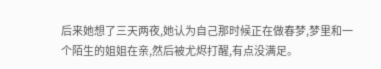后来她想了三天两夜,她认为自己那时候正在做春梦,梦里和一个陌生的姐姐在亲,然后被尤烬打醒,有点没满足。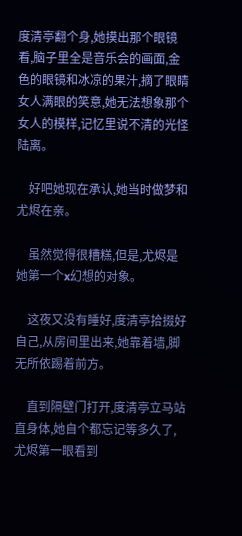度清亭翻个身,她摸出那个眼镜看,脑子里全是音乐会的画面,金色的眼镜和冰凉的果汁,摘了眼睛女人满眼的笑意,她无法想象那个女人的模样,记忆里说不清的光怪陆离。

    好吧她现在承认,她当时做梦和尤烬在亲。

    虽然觉得很糟糕,但是,尤烬是她第一个x幻想的对象。

    这夜又没有睡好,度清亭拾掇好自己,从房间里出来,她靠着墙,脚无所依踢着前方。

    直到隔壁门打开,度清亭立马站直身体,她自个都忘记等多久了,尤烬第一眼看到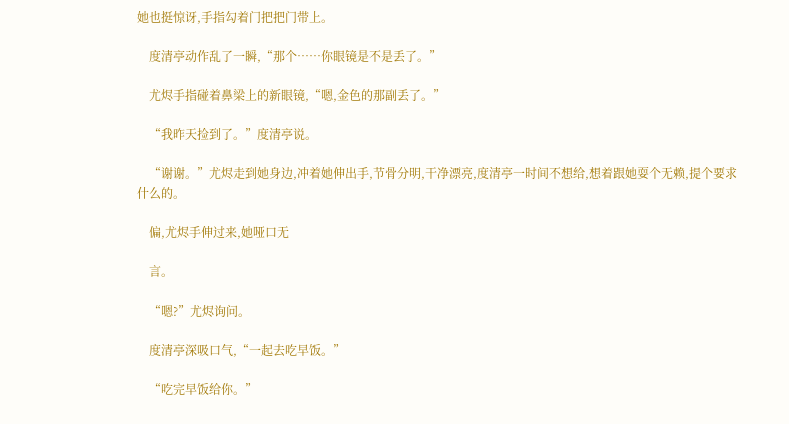她也挺惊讶,手指勾着门把把门带上。

    度清亭动作乱了一瞬,“那个……你眼镜是不是丢了。”

    尤烬手指碰着鼻梁上的新眼镜,“嗯,金色的那副丢了。”

    “我昨天捡到了。”度清亭说。

    “谢谢。”尤烬走到她身边,冲着她伸出手,节骨分明,干净漂亮,度清亭一时间不想给,想着跟她耍个无赖,提个要求什么的。

    偏,尤烬手伸过来,她哑口无

    言。

    “嗯?”尤烬询问。

    度清亭深吸口气,“一起去吃早饭。”

    “吃完早饭给你。”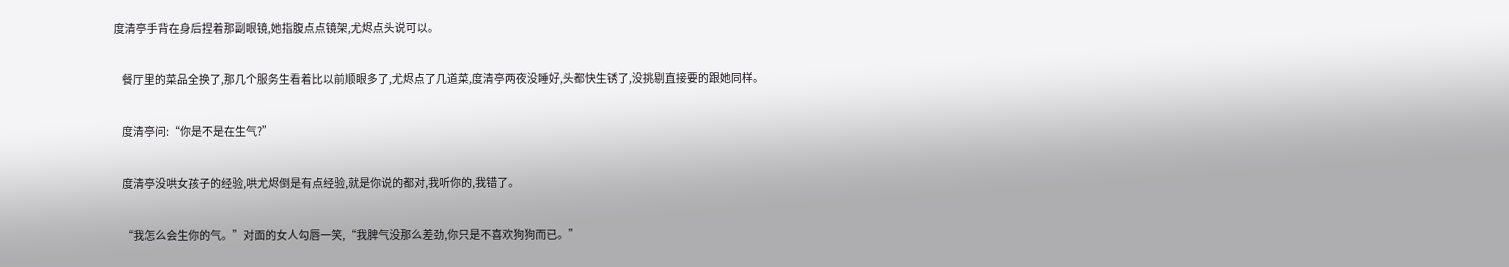度清亭手背在身后捏着那副眼镜,她指腹点点镜架,尤烬点头说可以。

    餐厅里的菜品全换了,那几个服务生看着比以前顺眼多了,尤烬点了几道菜,度清亭两夜没睡好,头都快生锈了,没挑剔直接要的跟她同样。

    度清亭问:“你是不是在生气?”

    度清亭没哄女孩子的经验,哄尤烬倒是有点经验,就是你说的都对,我听你的,我错了。

    “我怎么会生你的气。”对面的女人勾唇一笑,“我脾气没那么差劲,你只是不喜欢狗狗而已。”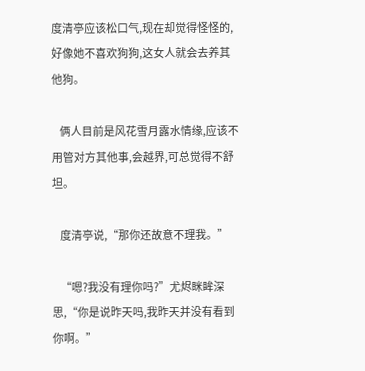度清亭应该松口气,现在却觉得怪怪的,好像她不喜欢狗狗,这女人就会去养其他狗。

    俩人目前是风花雪月露水情缘,应该不用管对方其他事,会越界,可总觉得不舒坦。

    度清亭说,“那你还故意不理我。”

    “嗯?我没有理你吗?”尤烬眯眸深思,“你是说昨天吗,我昨天并没有看到你啊。”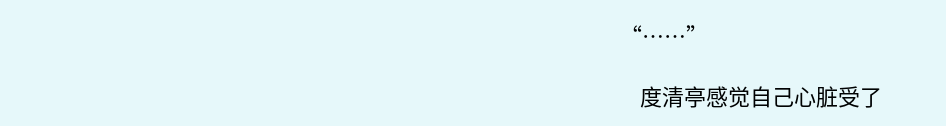“……”

    度清亭感觉自己心脏受了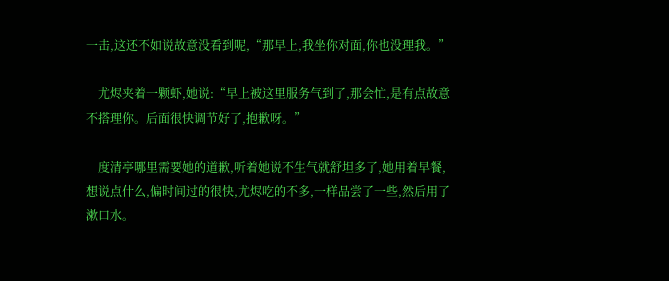一击,这还不如说故意没看到呢,“那早上,我坐你对面,你也没理我。”

    尤烬夹着一颗虾,她说:“早上被这里服务气到了,那会忙,是有点故意不搭理你。后面很快调节好了,抱歉呀。”

    度清亭哪里需要她的道歉,听着她说不生气就舒坦多了,她用着早餐,想说点什么,偏时间过的很快,尤烬吃的不多,一样品尝了一些,然后用了漱口水。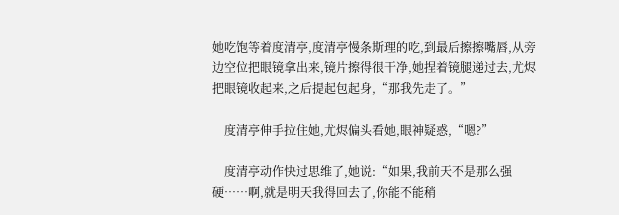她吃饱等着度清亭,度清亭慢条斯理的吃,到最后擦擦嘴唇,从旁边空位把眼镜拿出来,镜片擦得很干净,她捏着镜腿递过去,尤烬把眼镜收起来,之后提起包起身,“那我先走了。”

    度清亭伸手拉住她,尤烬偏头看她,眼神疑惑,“嗯?”

    度清亭动作快过思维了,她说:“如果,我前天不是那么强硬……啊,就是明天我得回去了,你能不能稍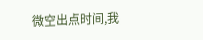微空出点时间,我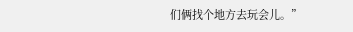们俩找个地方去玩会儿。”